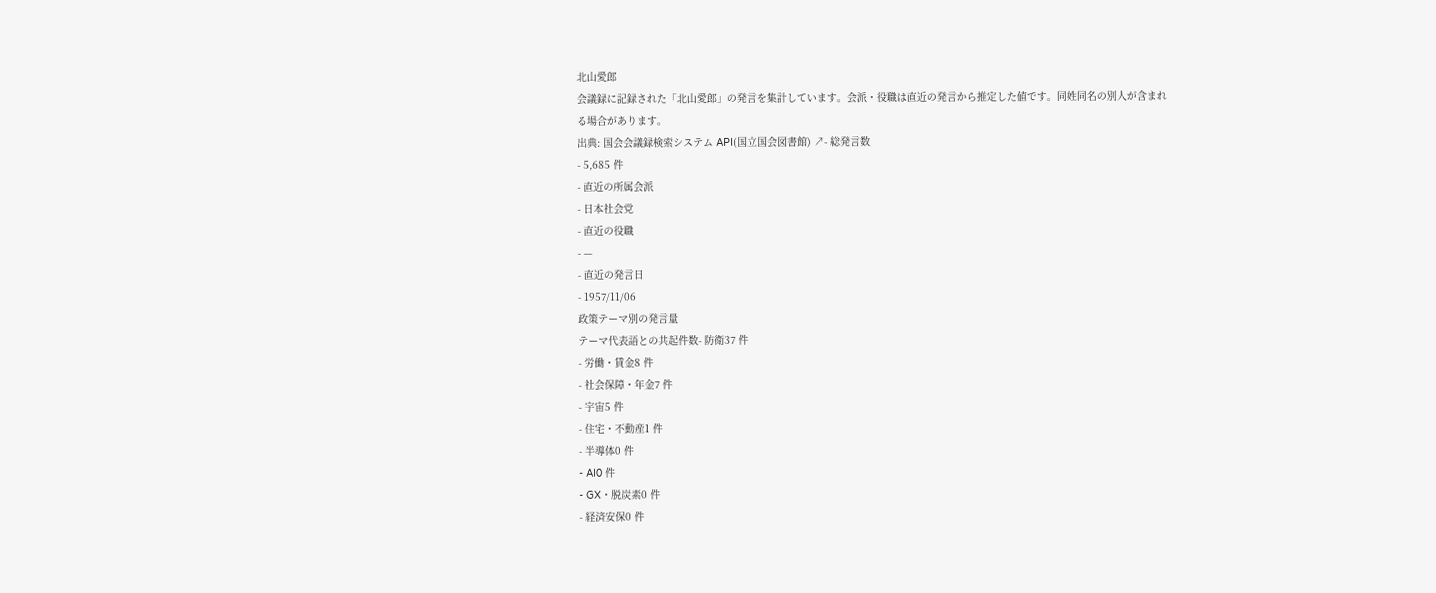北山愛郎
会議録に記録された「北山愛郎」の発言を集計しています。会派・役職は直近の発言から推定した値です。同姓同名の別人が含まれる場合があります。
出典: 国会会議録検索システム API(国立国会図書館) ↗- 総発言数
- 5,685 件
- 直近の所属会派
- 日本社会党
- 直近の役職
- —
- 直近の発言日
- 1957/11/06
政策テーマ別の発言量
テーマ代表語との共起件数- 防衛37 件
- 労働・賃金8 件
- 社会保障・年金7 件
- 宇宙5 件
- 住宅・不動産1 件
- 半導体0 件
- AI0 件
- GX・脱炭素0 件
- 経済安保0 件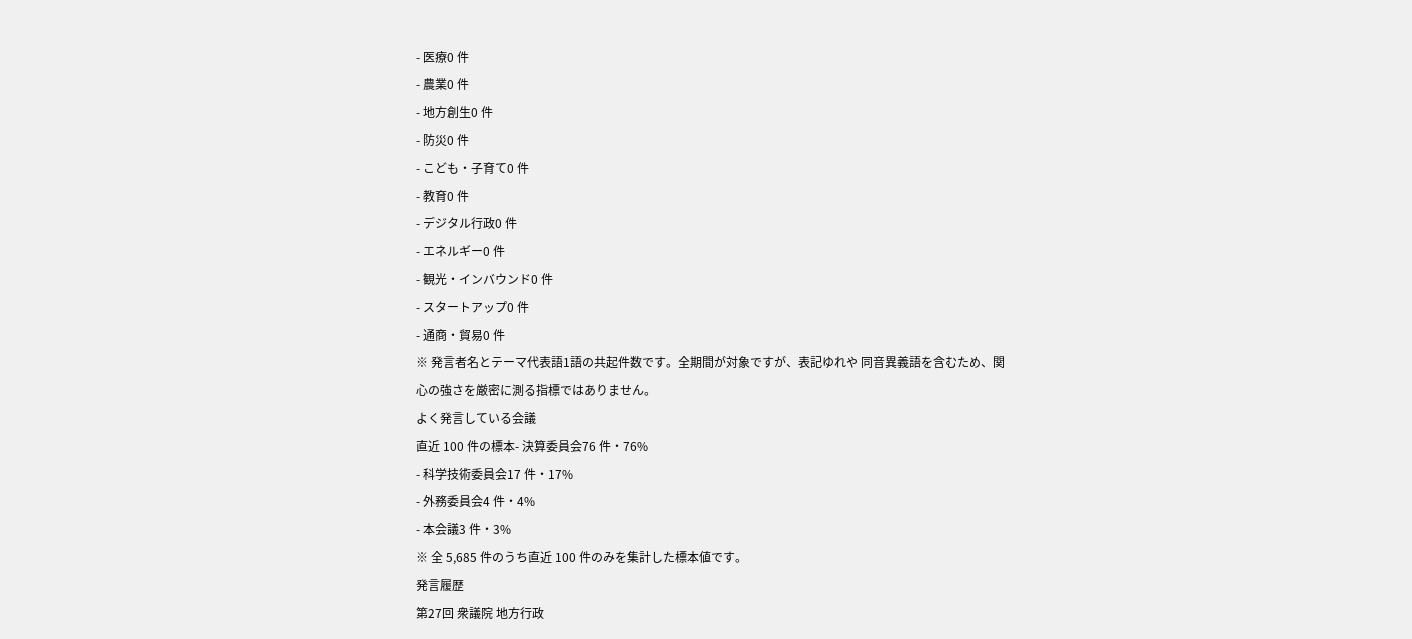- 医療0 件
- 農業0 件
- 地方創生0 件
- 防災0 件
- こども・子育て0 件
- 教育0 件
- デジタル行政0 件
- エネルギー0 件
- 観光・インバウンド0 件
- スタートアップ0 件
- 通商・貿易0 件
※ 発言者名とテーマ代表語1語の共起件数です。全期間が対象ですが、表記ゆれや 同音異義語を含むため、関心の強さを厳密に測る指標ではありません。
よく発言している会議
直近 100 件の標本- 決算委員会76 件・76%
- 科学技術委員会17 件・17%
- 外務委員会4 件・4%
- 本会議3 件・3%
※ 全 5,685 件のうち直近 100 件のみを集計した標本値です。
発言履歴
第27回 衆議院 地方行政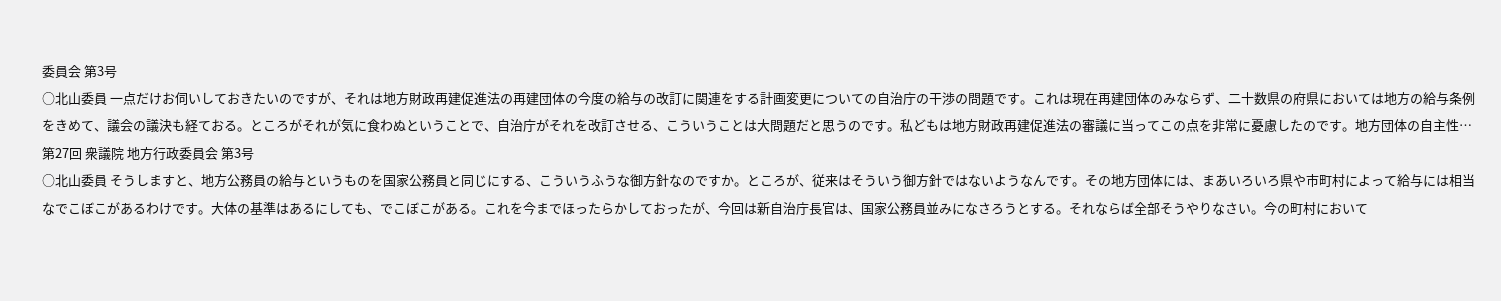委員会 第3号
○北山委員 一点だけお伺いしておきたいのですが、それは地方財政再建促進法の再建団体の今度の給与の改訂に関連をする計画変更についての自治庁の干渉の問題です。これは現在再建団体のみならず、二十数県の府県においては地方の給与条例をきめて、議会の議決も経ておる。ところがそれが気に食わぬということで、自治庁がそれを改訂させる、こういうことは大問題だと思うのです。私どもは地方財政再建促進法の審議に当ってこの点を非常に憂慮したのです。地方団体の自主性…
第27回 衆議院 地方行政委員会 第3号
○北山委員 そうしますと、地方公務員の給与というものを国家公務員と同じにする、こういうふうな御方針なのですか。ところが、従来はそういう御方針ではないようなんです。その地方団体には、まあいろいろ県や市町村によって給与には相当なでこぼこがあるわけです。大体の基準はあるにしても、でこぼこがある。これを今までほったらかしておったが、今回は新自治庁長官は、国家公務員並みになさろうとする。それならば全部そうやりなさい。今の町村において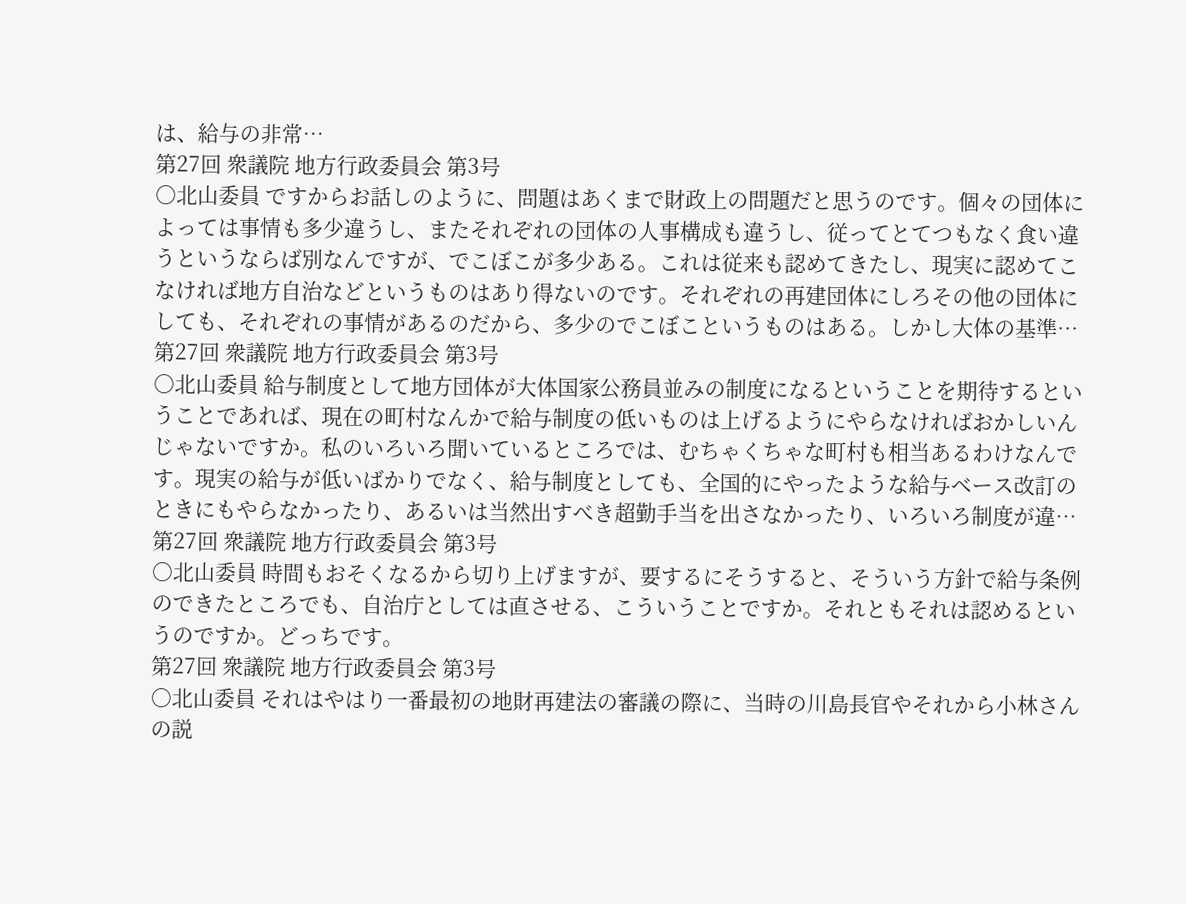は、給与の非常…
第27回 衆議院 地方行政委員会 第3号
○北山委員 ですからお話しのように、問題はあくまで財政上の問題だと思うのです。個々の団体によっては事情も多少違うし、またそれぞれの団体の人事構成も違うし、従ってとてつもなく食い違うというならば別なんですが、でこぼこが多少ある。これは従来も認めてきたし、現実に認めてこなければ地方自治などというものはあり得ないのです。それぞれの再建団体にしろその他の団体にしても、それぞれの事情があるのだから、多少のでこぼこというものはある。しかし大体の基準…
第27回 衆議院 地方行政委員会 第3号
○北山委員 給与制度として地方団体が大体国家公務員並みの制度になるということを期待するということであれば、現在の町村なんかで給与制度の低いものは上げるようにやらなければおかしいんじゃないですか。私のいろいろ聞いているところでは、むちゃくちゃな町村も相当あるわけなんです。現実の給与が低いばかりでなく、給与制度としても、全国的にやったような給与ベース改訂のときにもやらなかったり、あるいは当然出すべき超勤手当を出さなかったり、いろいろ制度が違…
第27回 衆議院 地方行政委員会 第3号
○北山委員 時間もおそくなるから切り上げますが、要するにそうすると、そういう方針で給与条例のできたところでも、自治庁としては直させる、こういうことですか。それともそれは認めるというのですか。どっちです。
第27回 衆議院 地方行政委員会 第3号
○北山委員 それはやはり一番最初の地財再建法の審議の際に、当時の川島長官やそれから小林さんの説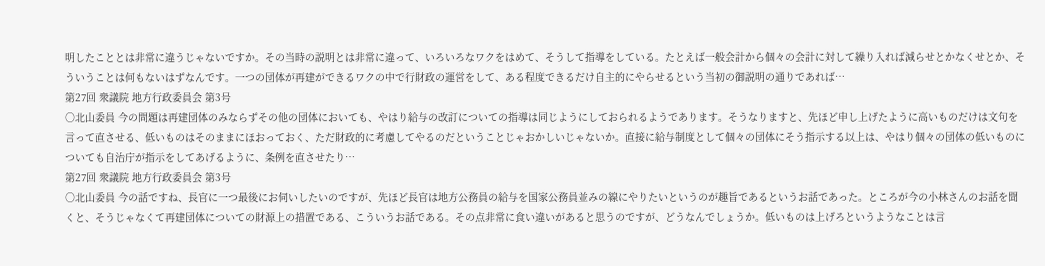明したこととは非常に違うじゃないですか。その当時の説明とは非常に違って、いろいろなワクをはめて、そうして指導をしている。たとえば一般会計から個々の会計に対して繰り入れば減らせとかなくせとか、そういうことは何もないはずなんです。一つの団体が再建ができるワクの中で行財政の運営をして、ある程度できるだけ自主的にやらせるという当初の御説明の通りであれば…
第27回 衆議院 地方行政委員会 第3号
○北山委員 今の問題は再建団体のみならずその他の団体においても、やはり給与の改訂についての指導は同じようにしておられるようであります。そうなりますと、先ほど申し上げたように高いものだけは文句を言って直させる、低いものはそのままにほおっておく、ただ財政的に考慮してやるのだということじゃおかしいじゃないか。直接に給与制度として個々の団体にそう指示する以上は、やはり個々の団体の低いものについても自治庁が指示をしてあげるように、条例を直させたり…
第27回 衆議院 地方行政委員会 第3号
○北山委員 今の話ですね、長官に一つ最後にお伺いしたいのですが、先ほど長官は地方公務員の給与を国家公務員並みの線にやりたいというのが趣旨であるというお話であった。ところが今の小林さんのお話を聞くと、そうじゃなくて再建団体についての財源上の措置である、こういうお話である。その点非常に食い違いがあると思うのですが、どうなんでしょうか。低いものは上げろというようなことは言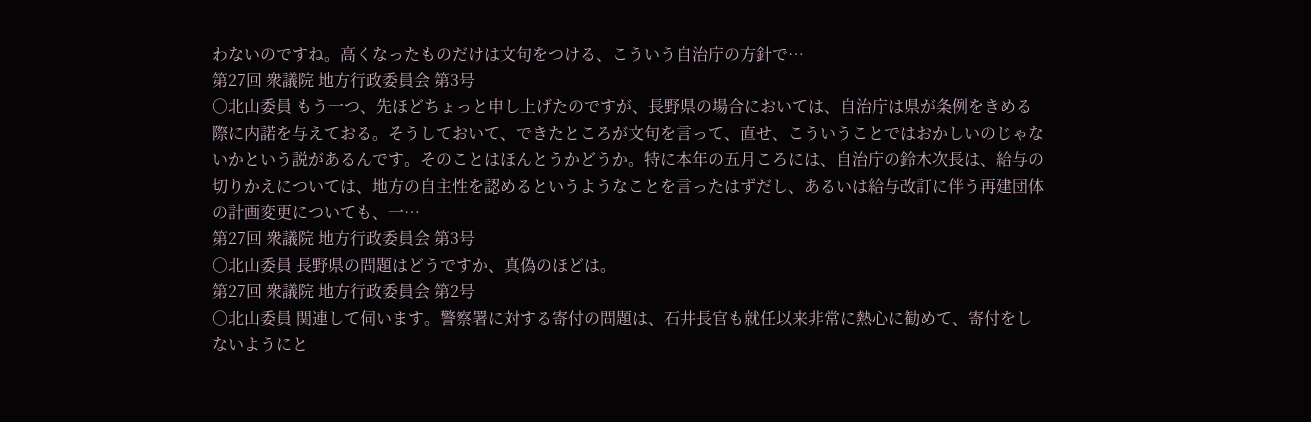わないのですね。高くなったものだけは文句をつける、こういう自治庁の方針で…
第27回 衆議院 地方行政委員会 第3号
○北山委員 もう一つ、先ほどちょっと申し上げたのですが、長野県の場合においては、自治庁は県が条例をきめる際に内諾を与えておる。そうしておいて、できたところが文句を言って、直せ、こういうことではおかしいのじゃないかという説があるんです。そのことはほんとうかどうか。特に本年の五月ころには、自治庁の鈴木次長は、給与の切りかえについては、地方の自主性を認めるというようなことを言ったはずだし、あるいは給与改訂に伴う再建団体の計画変更についても、一…
第27回 衆議院 地方行政委員会 第3号
○北山委員 長野県の問題はどうですか、真偽のほどは。
第27回 衆議院 地方行政委員会 第2号
○北山委員 関連して伺います。警察署に対する寄付の問題は、石井長官も就任以来非常に熱心に勧めて、寄付をしないようにと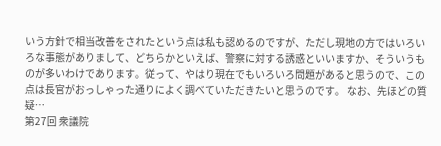いう方針で相当改善をされたという点は私も認めるのですが、ただし現地の方ではいろいろな事態がありまして、どちらかといえば、警察に対する誘惑といいますか、そういうものが多いわけであります。従って、やはり現在でもいろいろ問題があると思うので、この点は長官がおっしゃった通りによく調べていただきたいと思うのです。 なお、先ほどの質疑…
第27回 衆議院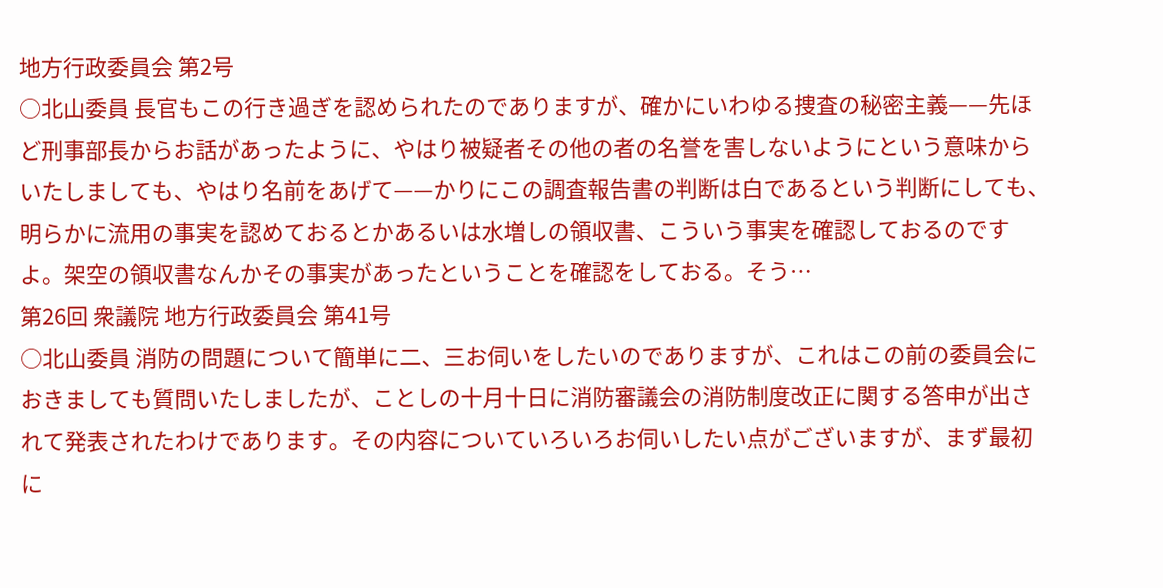地方行政委員会 第2号
○北山委員 長官もこの行き過ぎを認められたのでありますが、確かにいわゆる捜査の秘密主義——先ほど刑事部長からお話があったように、やはり被疑者その他の者の名誉を害しないようにという意味からいたしましても、やはり名前をあげて——かりにこの調査報告書の判断は白であるという判断にしても、明らかに流用の事実を認めておるとかあるいは水増しの領収書、こういう事実を確認しておるのですよ。架空の領収書なんかその事実があったということを確認をしておる。そう…
第26回 衆議院 地方行政委員会 第41号
○北山委員 消防の問題について簡単に二、三お伺いをしたいのでありますが、これはこの前の委員会におきましても質問いたしましたが、ことしの十月十日に消防審議会の消防制度改正に関する答申が出されて発表されたわけであります。その内容についていろいろお伺いしたい点がございますが、まず最初に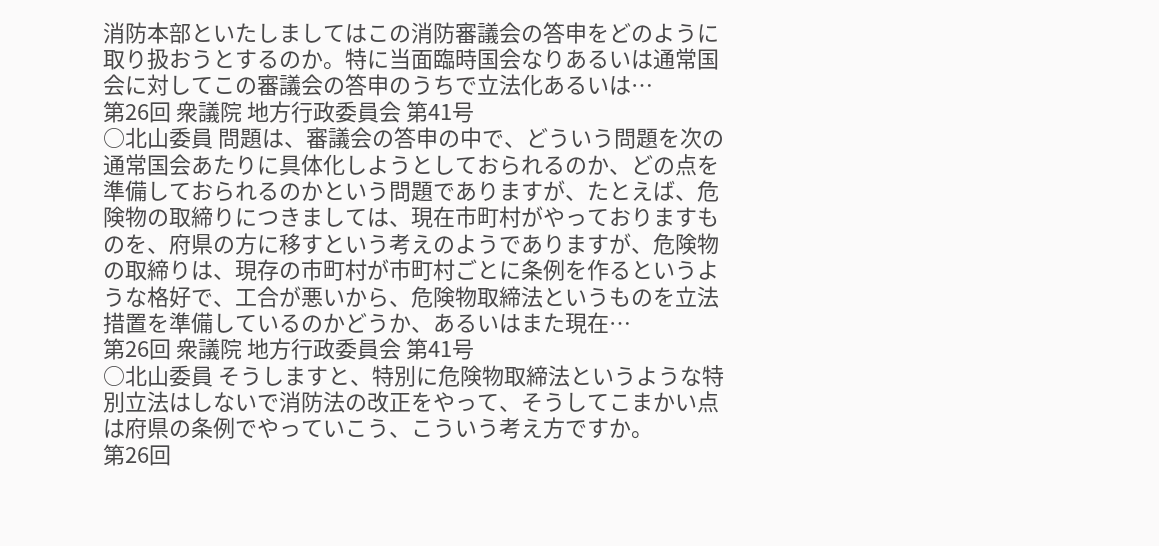消防本部といたしましてはこの消防審議会の答申をどのように取り扱おうとするのか。特に当面臨時国会なりあるいは通常国会に対してこの審議会の答申のうちで立法化あるいは…
第26回 衆議院 地方行政委員会 第41号
○北山委員 問題は、審議会の答申の中で、どういう問題を次の通常国会あたりに具体化しようとしておられるのか、どの点を準備しておられるのかという問題でありますが、たとえば、危険物の取締りにつきましては、現在市町村がやっておりますものを、府県の方に移すという考えのようでありますが、危険物の取締りは、現存の市町村が市町村ごとに条例を作るというような格好で、工合が悪いから、危険物取締法というものを立法措置を準備しているのかどうか、あるいはまた現在…
第26回 衆議院 地方行政委員会 第41号
○北山委員 そうしますと、特別に危険物取締法というような特別立法はしないで消防法の改正をやって、そうしてこまかい点は府県の条例でやっていこう、こういう考え方ですか。
第26回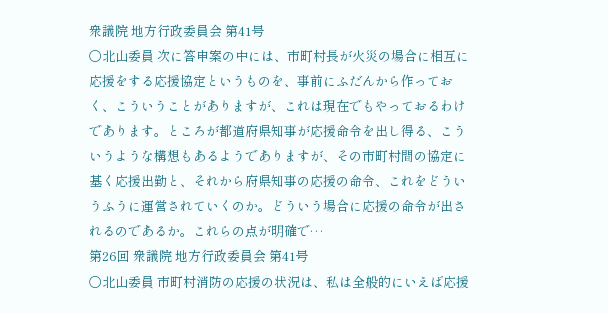衆議院 地方行政委員会 第41号
○北山委員 次に答申案の中には、市町村長が火災の場合に相互に応援をする応援協定というものを、事前にふだんから作っておく、こういうことがありますが、これは現在でもやっておるわけであります。ところが都道府県知事が応援命令を出し得る、こういうような構想もあるようでありますが、その市町村間の協定に基く応援出勤と、それから府県知事の応援の命令、これをどういうふうに運営されていくのか。どういう場合に応援の命令が出されるのであるか。これらの点が明確で…
第26回 衆議院 地方行政委員会 第41号
○北山委員 市町村消防の応援の状況は、私は全般的にいえば応援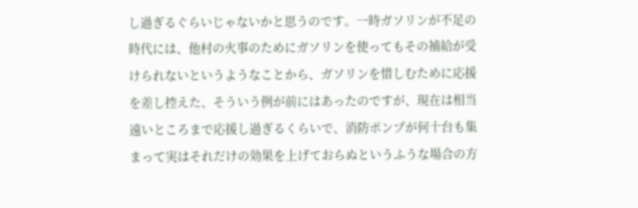し過ぎるぐらいじゃないかと思うのです。一時ガソリンが不足の時代には、他村の火事のためにガソリンを使ってもその補給が受けられないというようなことから、ガソリンを惜しむために応援を差し控えた、そういう例が前にはあったのですが、現在は相当遠いところまで応援し過ぎるくらいで、消防ポンプが何十台も集まって実はそれだけの効果を上げておらぬというふうな場合の方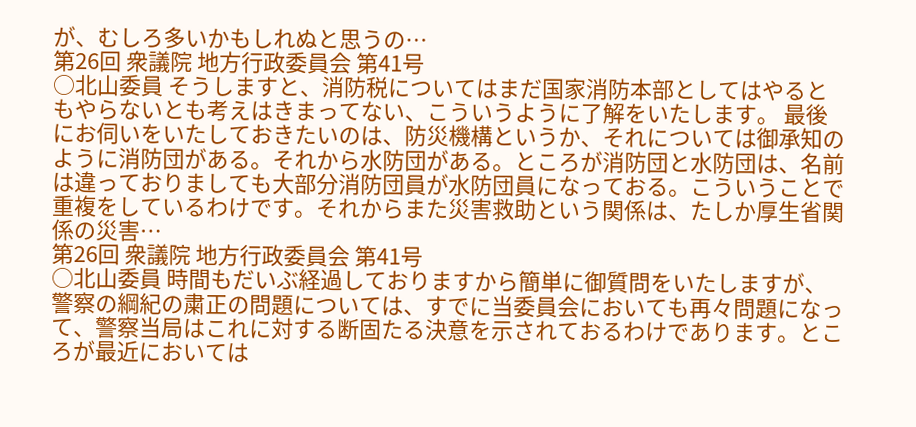が、むしろ多いかもしれぬと思うの…
第26回 衆議院 地方行政委員会 第41号
○北山委員 そうしますと、消防税についてはまだ国家消防本部としてはやるともやらないとも考えはきまってない、こういうように了解をいたします。 最後にお伺いをいたしておきたいのは、防災機構というか、それについては御承知のように消防団がある。それから水防団がある。ところが消防団と水防団は、名前は違っておりましても大部分消防団員が水防団員になっておる。こういうことで重複をしているわけです。それからまた災害救助という関係は、たしか厚生省関係の災害…
第26回 衆議院 地方行政委員会 第41号
○北山委員 時間もだいぶ経過しておりますから簡単に御質問をいたしますが、警察の綱紀の粛正の問題については、すでに当委員会においても再々問題になって、警察当局はこれに対する断固たる決意を示されておるわけであります。ところが最近においては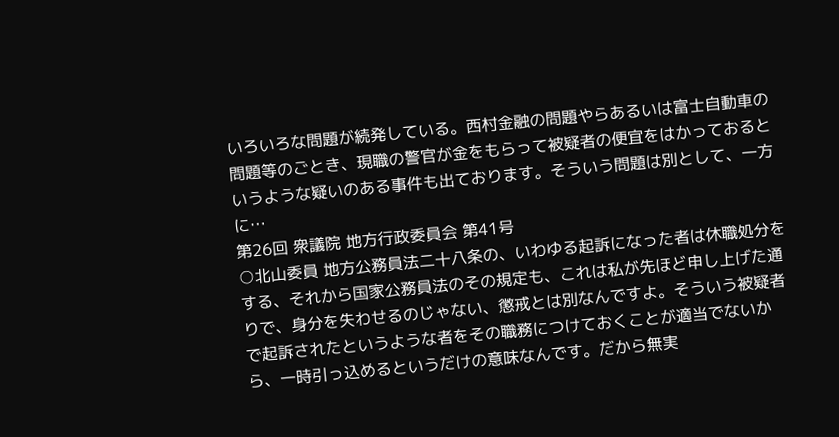いろいろな問題が続発している。西村金融の問題やらあるいは富士自動車の問題等のごとき、現職の警官が金をもらって被疑者の便宜をはかっておるというような疑いのある事件も出ております。そういう問題は別として、一方に…
第26回 衆議院 地方行政委員会 第41号
○北山委員 地方公務員法二十八条の、いわゆる起訴になった者は休職処分をする、それから国家公務員法のその規定も、これは私が先ほど申し上げた通りで、身分を失わせるのじゃない、懲戒とは別なんですよ。そういう被疑者で起訴されたというような者をその職務につけておくことが適当でないから、一時引っ込めるというだけの意味なんです。だから無実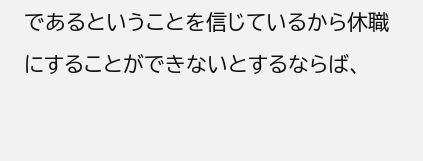であるということを信じているから休職にすることができないとするならば、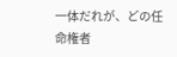一体だれが、どの任命権者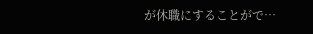が休職にすることがで…